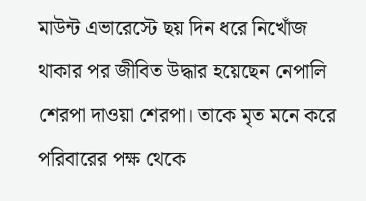মাউন্ট এভারেস্টে ছয় দিন ধরে নিখোঁজ থাকার পর জীবিত উদ্ধার হয়েছেন নেপালি শেরপা দাওয়া শেরপা। তাকে মৃত মনে করে পরিবারের পক্ষ থেকে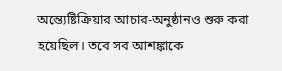অন্ত্যেষ্টিক্রিয়ার আচার-অনুষ্ঠানও শুরু করা হয়েছিল। তবে সব আশঙ্কাকে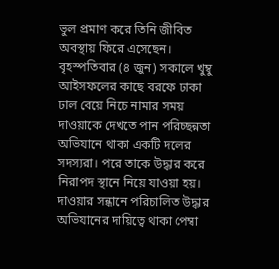ভুল প্রমাণ করে তিনি জীবিত অবস্থায় ফিরে এসেছেন।
বৃহস্পতিবার (৪ জুন) সকালে খুম্বু আইসফলের কাছে বরফে ঢাকা ঢাল বেয়ে নিচে নামার সময় দাওয়াকে দেখতে পান পরিচ্ছন্নতা অভিযানে থাকা একটি দলের সদস্যরা। পরে তাকে উদ্ধার করে নিরাপদ স্থানে নিয়ে যাওয়া হয়।
দাওয়ার সন্ধানে পরিচালিত উদ্ধার অভিযানের দায়িত্বে থাকা পেম্বা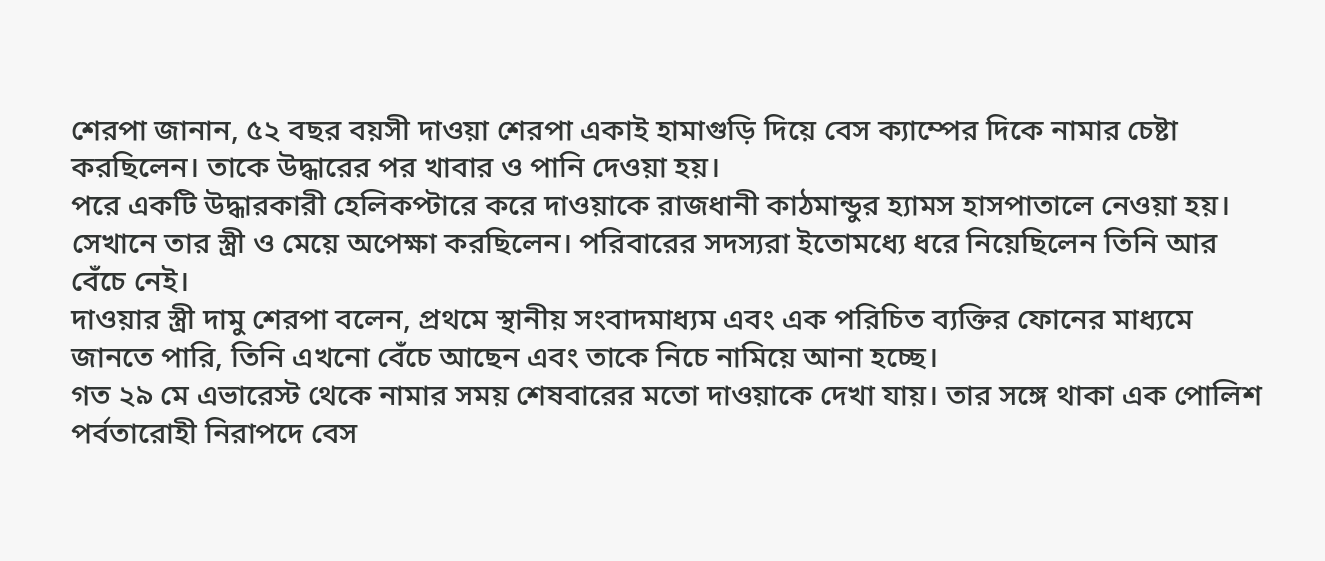শেরপা জানান, ৫২ বছর বয়সী দাওয়া শেরপা একাই হামাগুড়ি দিয়ে বেস ক্যাম্পের দিকে নামার চেষ্টা করছিলেন। তাকে উদ্ধারের পর খাবার ও পানি দেওয়া হয়।
পরে একটি উদ্ধারকারী হেলিকপ্টারে করে দাওয়াকে রাজধানী কাঠমান্ডুর হ্যামস হাসপাতালে নেওয়া হয়। সেখানে তার স্ত্রী ও মেয়ে অপেক্ষা করছিলেন। পরিবারের সদস্যরা ইতোমধ্যে ধরে নিয়েছিলেন তিনি আর বেঁচে নেই।
দাওয়ার স্ত্রী দামু শেরপা বলেন, প্রথমে স্থানীয় সংবাদমাধ্যম এবং এক পরিচিত ব্যক্তির ফোনের মাধ্যমে জানতে পারি, তিনি এখনো বেঁচে আছেন এবং তাকে নিচে নামিয়ে আনা হচ্ছে।
গত ২৯ মে এভারেস্ট থেকে নামার সময় শেষবারের মতো দাওয়াকে দেখা যায়। তার সঙ্গে থাকা এক পোলিশ পর্বতারোহী নিরাপদে বেস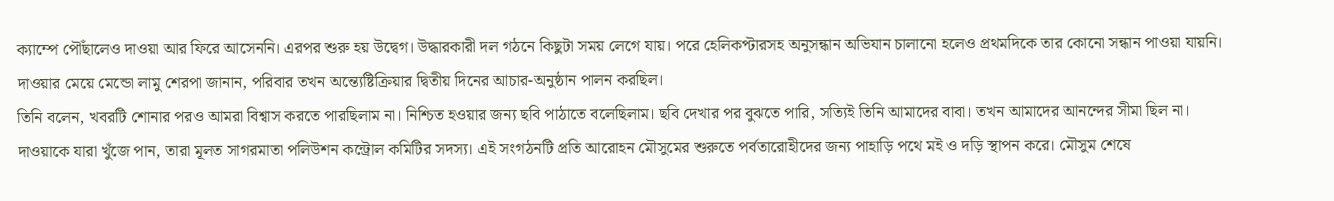ক্যাম্পে পৌঁছালেও দাওয়া আর ফিরে আসেননি। এরপর শুরু হয় উদ্বেগ। উদ্ধারকারী দল গঠনে কিছুটা সময় লেগে যায়। পরে হেলিকপ্টারসহ অনুসন্ধান অভিযান চালানো হলেও প্রথমদিকে তার কোনো সন্ধান পাওয়া যায়নি।
দাওয়ার মেয়ে মেন্ডো লামু শেরপা জানান, পরিবার তখন অন্ত্যেষ্টিক্রিয়ার দ্বিতীয় দিনের আচার-অনুষ্ঠান পালন করছিল।
তিনি বলেন, খবরটি শোনার পরও আমরা বিশ্বাস করতে পারছিলাম না। নিশ্চিত হওয়ার জন্য ছবি পাঠাতে বলেছিলাম। ছবি দেখার পর বুঝতে পারি, সত্যিই তিনি আমাদের বাবা। তখন আমাদের আনন্দের সীমা ছিল না।
দাওয়াকে যারা খুঁজে পান, তারা মূলত সাগরমাতা পলিউশন কন্ট্রোল কমিটির সদস্য। এই সংগঠনটি প্রতি আরোহন মৌসুমের শুরুতে পর্বতারোহীদের জন্য পাহাড়ি পথে মই ও দড়ি স্থাপন করে। মৌসুম শেষে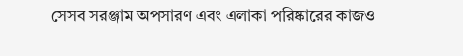সেসব সরঞ্জাম অপসারণ এবং এলাকা পরিষ্কারের কাজও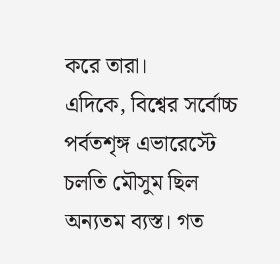করে তারা।
এদিকে, বিশ্বের সর্বোচ্চ পর্বতশৃঙ্গ এভারেস্টে চলতি মৌসুম ছিল অন্যতম ব্যস্ত। গত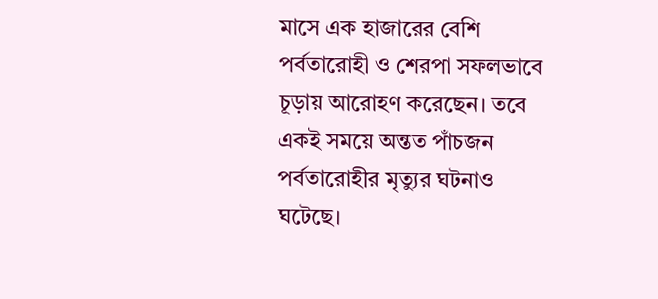মাসে এক হাজারের বেশি পর্বতারোহী ও শেরপা সফলভাবে চূড়ায় আরোহণ করেছেন। তবে একই সময়ে অন্তত পাঁচজন পর্বতারোহীর মৃত্যুর ঘটনাও ঘটেছে।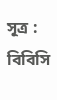সূত্র : বিবিসি